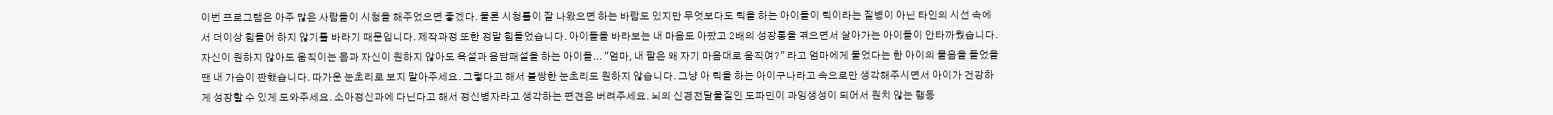이번 프로그램은 아주 많은 사람들이 시청을 해주었으면 좋겠다. 물론 시청률이 잘 나왔으면 하는 바람도 있지만 무엇보다도 틱을 하는 아이들이 틱이라는 질병이 아닌 타인의 시선 속에서 더이상 힘들어 하지 않기를 바라기 때문입니다. 제작과정 또한 정말 힘들었습니다. 아이들을 바라보는 내 마음도 아팠고 2배의 성장통을 겪으면서 살아가는 아이들이 안타까웠습니다. 자신이 원하지 않아도 움직이는 몸과 자신이 원하지 않아도 욕설과 음담패설을 하는 아이들... "엄마, 내 팔은 왜 자기 마음대로 움직여?" 라고 엄마에게 물었다는 한 아이의 물음을 들었을 땐 내 가슴이 짠했습니다. 따가운 눈초리로 보지 말아주세요. 그렇다고 해서 불쌍한 눈초리도 원하지 않습니다. 그냥 아 틱을 하는 아이구나라고 속으로만 생각해주시면서 아이가 건강하게 성장할 수 있게 도와주세요. 소아정신과에 다닌다고 해서 정신병자라고 생각하는 편견은 버려주세요. 뇌의 신경전달물질인 도파민이 과잉생성이 되어서 원치 않는 행동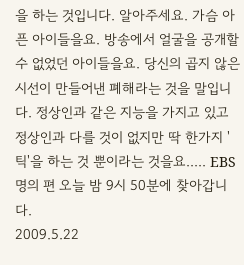을 하는 것입니다. 알아주세요. 가슴 아픈 아이들을요. 방송에서 얼굴을 공개할 수 없었던 아이들을요. 당신의 곱지 않은 시선이 만들어낸 폐해라는 것을 말입니다. 정상인과 같은 지능을 가지고 있고 정상인과 다를 것이 없지만 딱 한가지 '틱'을 하는 것 뿐이라는 것을요..... EBS 명의 편 오늘 밤 9시 50분에 찾아갑니다.
2009.5.22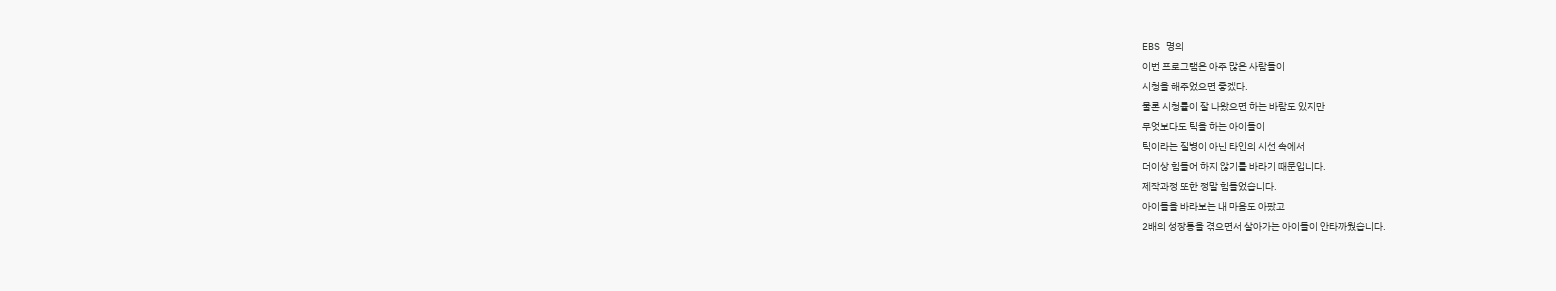EBS 명의
이번 프로그램은 아주 많은 사람들이
시청을 해주었으면 좋겠다.
물론 시청률이 잘 나왔으면 하는 바람도 있지만
무엇보다도 틱을 하는 아이들이
틱이라는 질병이 아닌 타인의 시선 속에서
더이상 힘들어 하지 않기를 바라기 때문입니다.
제작과정 또한 정말 힘들었습니다.
아이들을 바라보는 내 마음도 아팠고
2배의 성장통을 겪으면서 살아가는 아이들이 안타까웠습니다.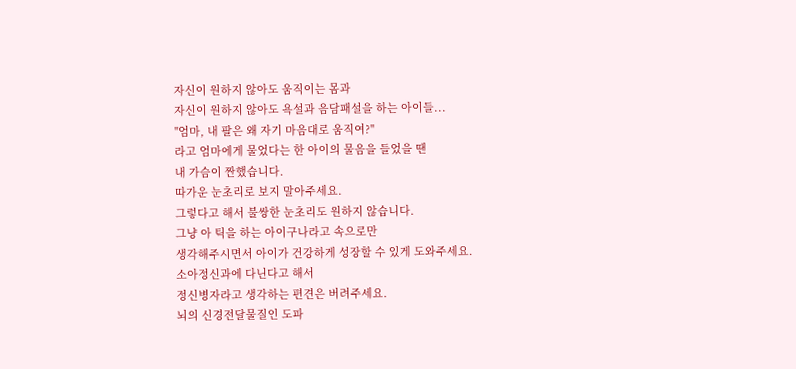자신이 원하지 않아도 움직이는 몸과
자신이 원하지 않아도 욕설과 음담패설을 하는 아이들...
"엄마, 내 팔은 왜 자기 마음대로 움직여?"
라고 엄마에게 물었다는 한 아이의 물음을 들었을 땐
내 가슴이 짠했습니다.
따가운 눈초리로 보지 말아주세요.
그렇다고 해서 불쌍한 눈초리도 원하지 않습니다.
그냥 아 틱을 하는 아이구나라고 속으로만
생각해주시면서 아이가 건강하게 성장할 수 있게 도와주세요.
소아정신과에 다닌다고 해서
정신병자라고 생각하는 편견은 버려주세요.
뇌의 신경전달물질인 도파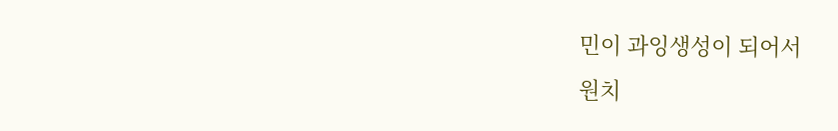민이 과잉생성이 되어서
원치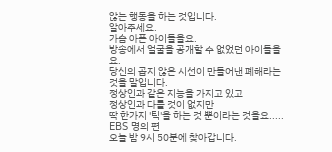않는 행동을 하는 것입니다.
알아주세요.
가슴 아픈 아이들을요.
방송에서 얼굴을 공개할 수 없었던 아이들을요.
당신의 곱지 않은 시선이 만들어낸 폐해라는 것을 말입니다.
정상인과 같은 지능을 가지고 있고
정상인과 다를 것이 없지만
딱 한가지 '틱'을 하는 것 뿐이라는 것을요.....
EBS 명의 편
오늘 밤 9시 50분에 찾아갑니다.